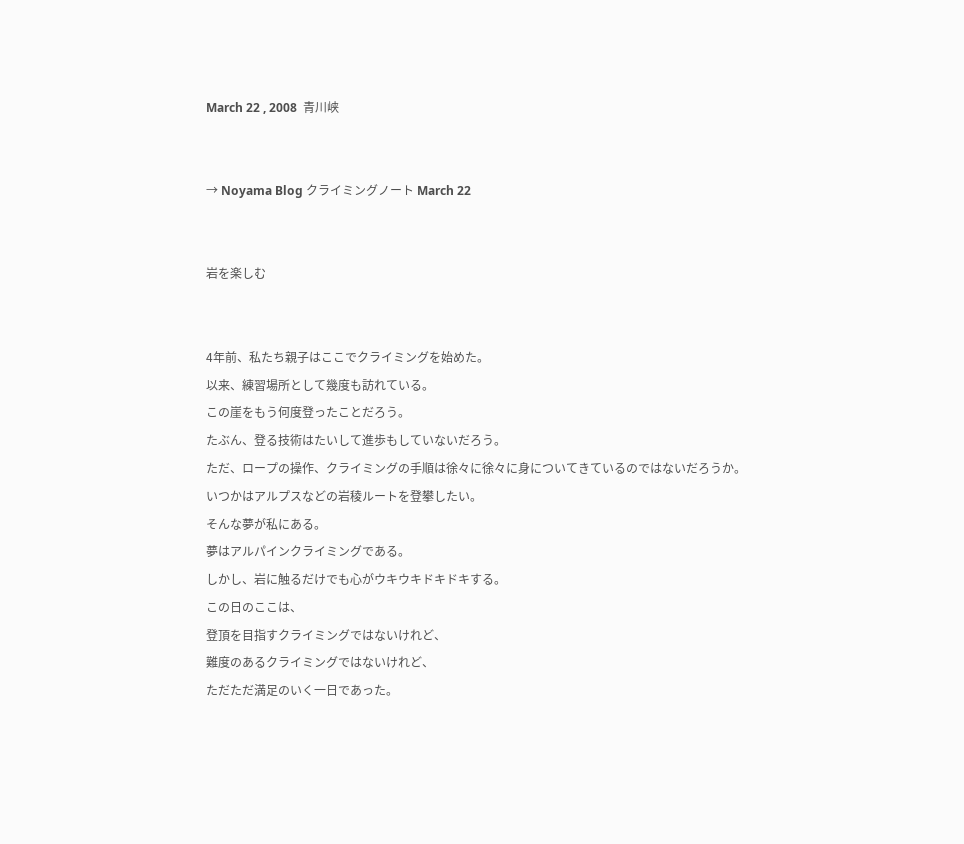March 22 , 2008  青川峡


→ Noyama Blog クライミングノート March 22


岩を楽しむ


4年前、私たち親子はここでクライミングを始めた。
以来、練習場所として幾度も訪れている。
この崖をもう何度登ったことだろう。
たぶん、登る技術はたいして進歩もしていないだろう。
ただ、ロープの操作、クライミングの手順は徐々に徐々に身についてきているのではないだろうか。
いつかはアルプスなどの岩稜ルートを登攀したい。
そんな夢が私にある。
夢はアルパインクライミングである。
しかし、岩に触るだけでも心がウキウキドキドキする。
この日のここは、
登頂を目指すクライミングではないけれど、
難度のあるクライミングではないけれど、
ただただ満足のいく一日であった。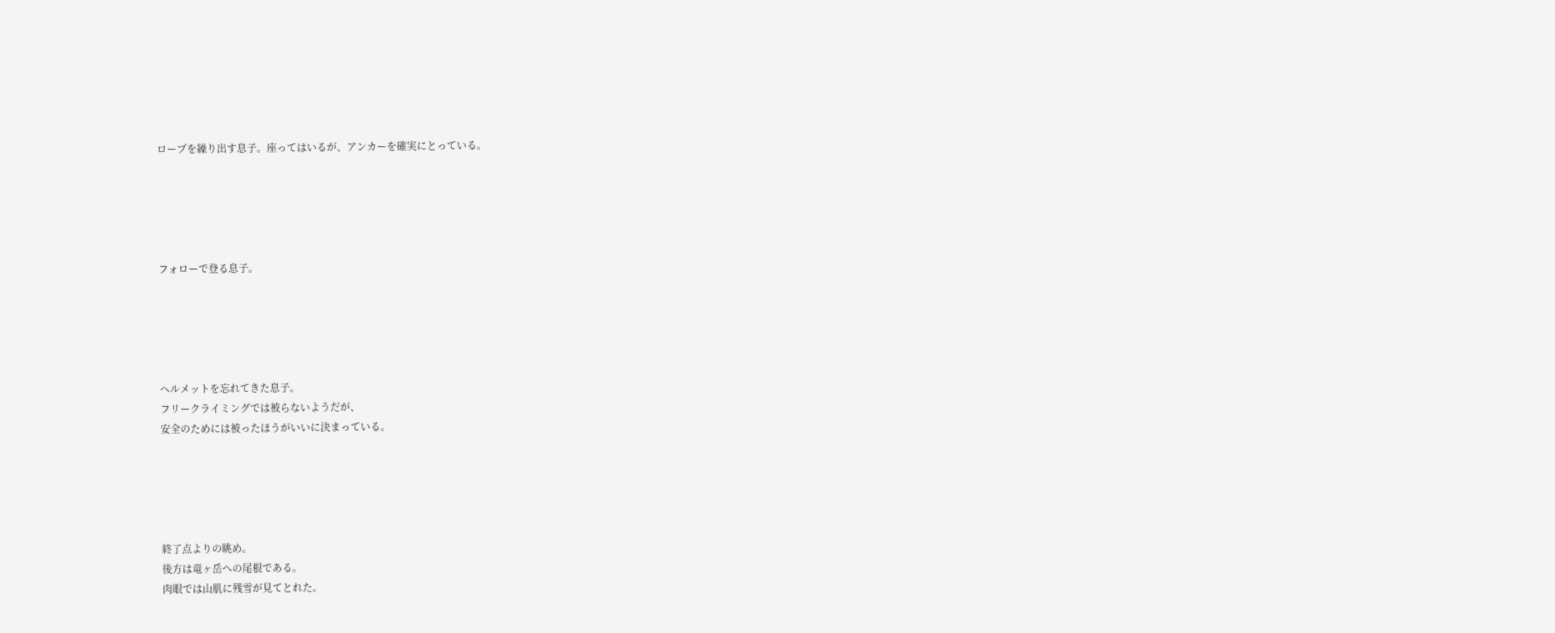ロープを繰り出す息子。座ってはいるが、アンカーを確実にとっている。





フォローで登る息子。





ヘルメットを忘れてきた息子。
フリークライミングでは被らないようだが、
安全のためには被ったほうがいいに決まっている。





終了点よりの眺め。
後方は竜ヶ岳への尾根である。
肉眼では山肌に残雪が見てとれた。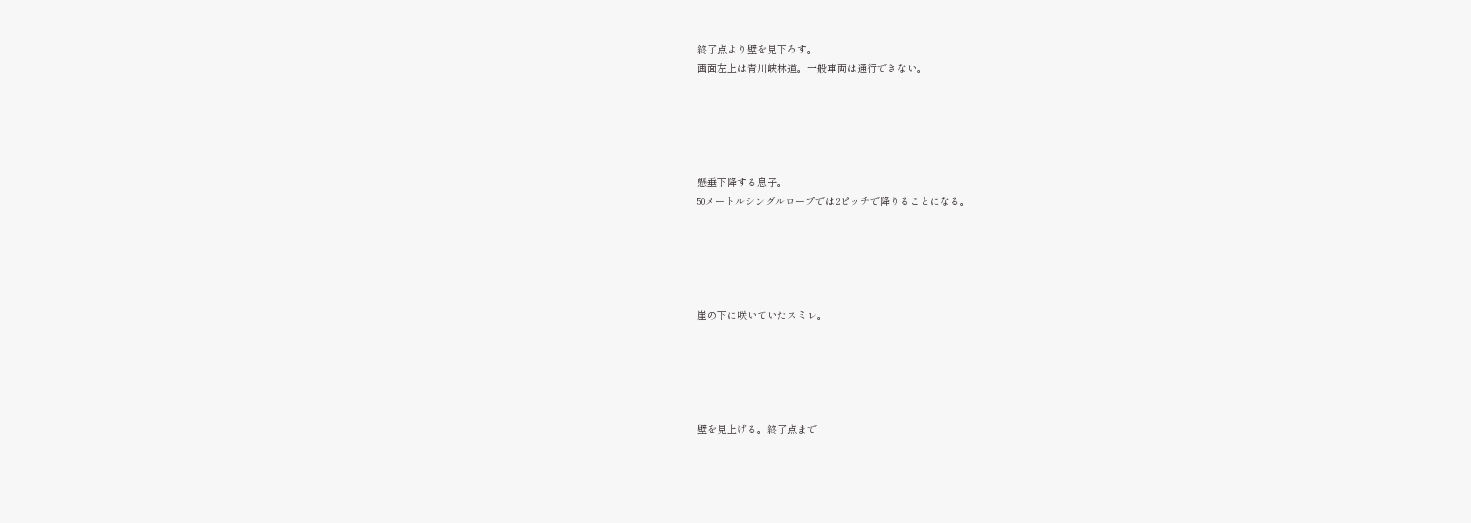終了点より壁を見下ろす。
画面左上は青川峡林道。一般車両は通行できない。





懸垂下降する息子。
50メートルシングルロープでは2ピッチで降りることになる。





崖の下に咲いていたスミレ。





壁を見上げる。終了点まで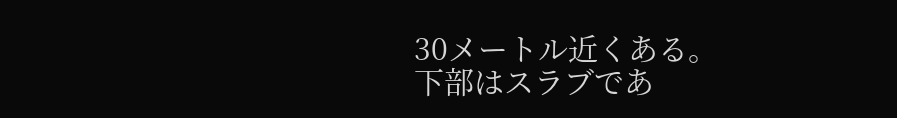30メートル近くある。
下部はスラブであ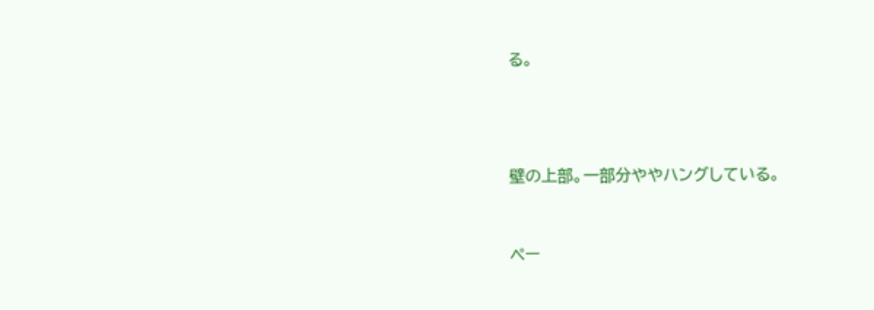る。





壁の上部。一部分ややハングしている。



ペー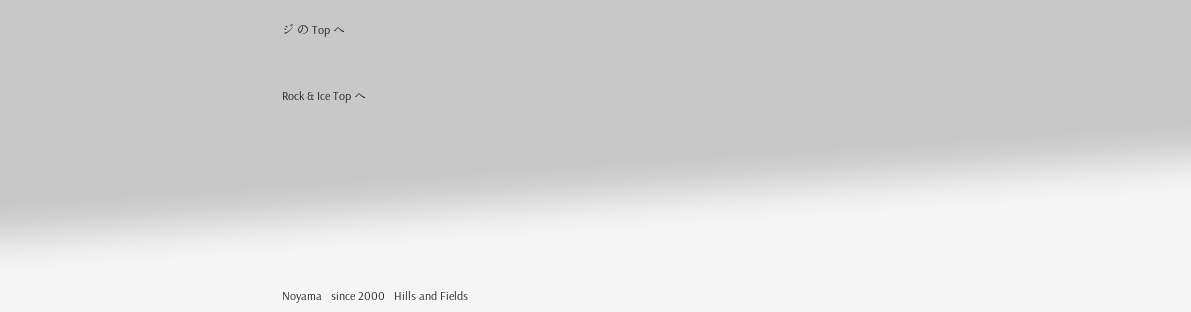ジ の Top へ


Rock & Ice Top へ








Noyama   since 2000   Hills and Fields